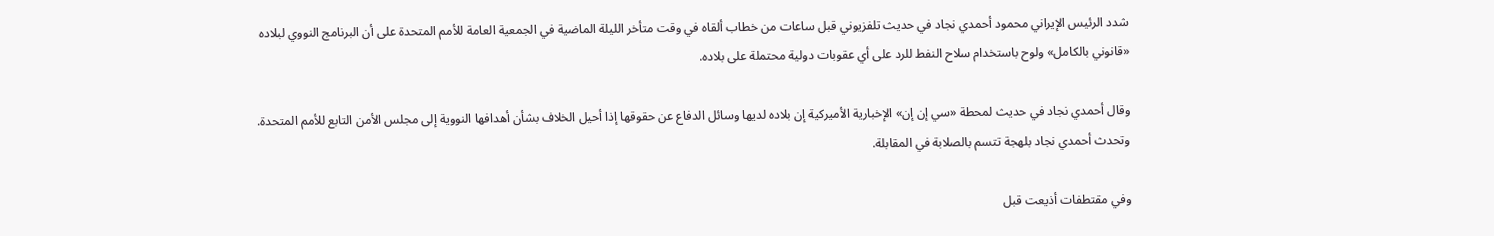شدد الرئيس الإيراني محمود أحمدي نجاد في حديث تلفزيوني قبل ساعات من خطاب ألقاه في وقت متأخر الليلة الماضية في الجمعية العامة للأمم المتحدة على أن البرنامج النووي لبلاده «قانوني بالكامل» ولوح باستخدام سلاح النفط للرد على أي عقوبات دولية محتملة على بلاده.

وقال أحمدي نجاد في حديث لمحطة «سي إن إن» الإخبارية الأميركية إن بلاده لديها وسائل الدفاع عن حقوقها إذا أحيل الخلاف بشأن أهدافها النووية إلى مجلس الأمن التابع للأمم المتحدة. وتحدث أحمدي نجاد بلهجة تتسم بالصلابة في المقابلة.

وفي مقتطفات أذيعت قبل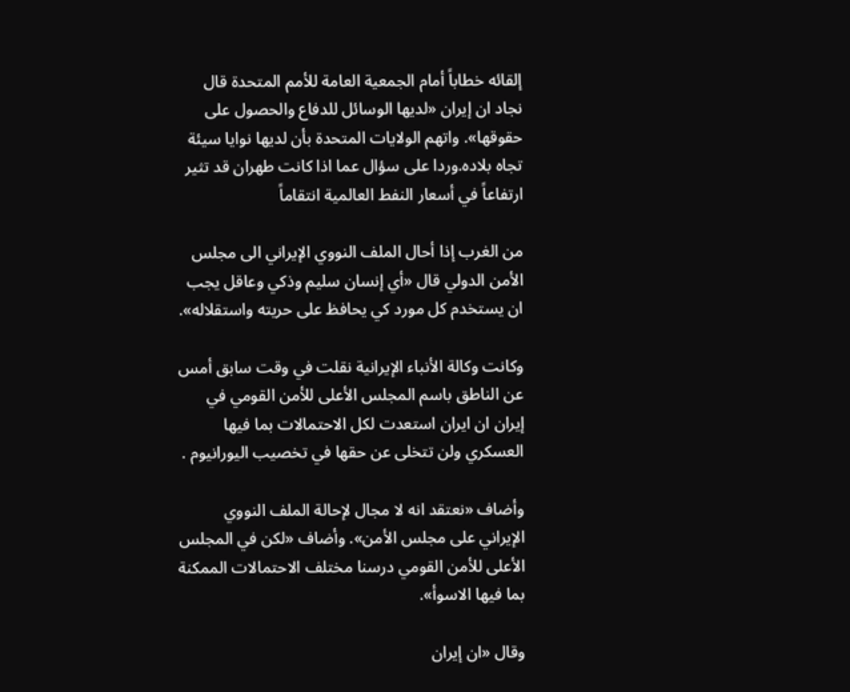إلقائه خطاباً أمام الجمعية العامة للأمم المتحدة قال نجاد ان إيران «لديها الوسائل للدفاع والحصول على حقوقها». واتهم الولايات المتحدة بأن لديها نوايا سيئة تجاه بلاده.وردا على سؤال عما اذا كانت طهران قد تثير ارتفاعاً في أسعار النفط العالمية انتقاماً

من الغرب إذا أحال الملف النووي الإيراني الى مجلس الأمن الدولي قال «أي إنسان سليم وذكي وعاقل يجب ان يستخدم كل مورد كي يحافظ على حريته واستقلاله».

وكانت وكالة الأنباء الإيرانية نقلت في وقت سابق أمس عن الناطق باسم المجلس الأعلى للأمن القومي في إيران ان ايران استعدت لكل الاحتمالات بما فيها العسكري ولن تتخلى عن حقها في تخصيب اليورانيوم .

وأضاف «نعتقد انه لا مجال لإحالة الملف النووي الإيراني على مجلس الأمن». وأضاف «لكن في المجلس الأعلى للأمن القومي درسنا مختلف الاحتمالات الممكنة بما فيها الاسوأ».

وقال «ان إيران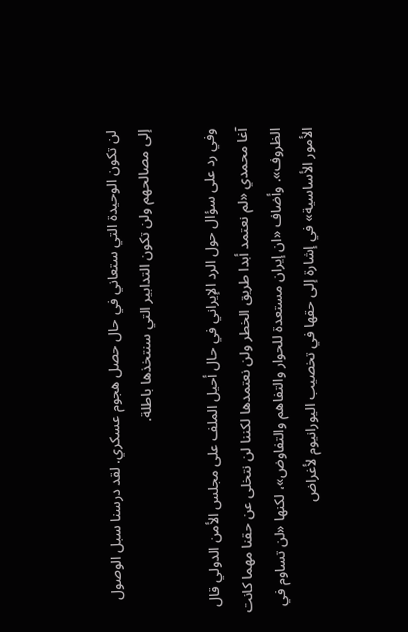لن تكون الوحيدة التي ستعاني في حال حصل هجوم عسكري. لقد درسنا سبل الوصول إلى مصالحهم ولن تكون التدابير التي سنتخذها باطلة.

وفي رد على سؤال حول الرد الإيراني في حال أحيل الملف على مجلس الأمن الدولي قال آغا محمدي «لم نعتمد أبدا طريق الخطر ولن نعتمدها لكننا لن نتخلى عن حقنا مهما كانت الظروف». وأضاف «ان إيران مستعدة للحوار والتفاهم والتفاوض»، لكنها «لن تساوم في الأمور الأساسية» في إشارة إلى حقها في تخصيب اليورانيوم لأغراض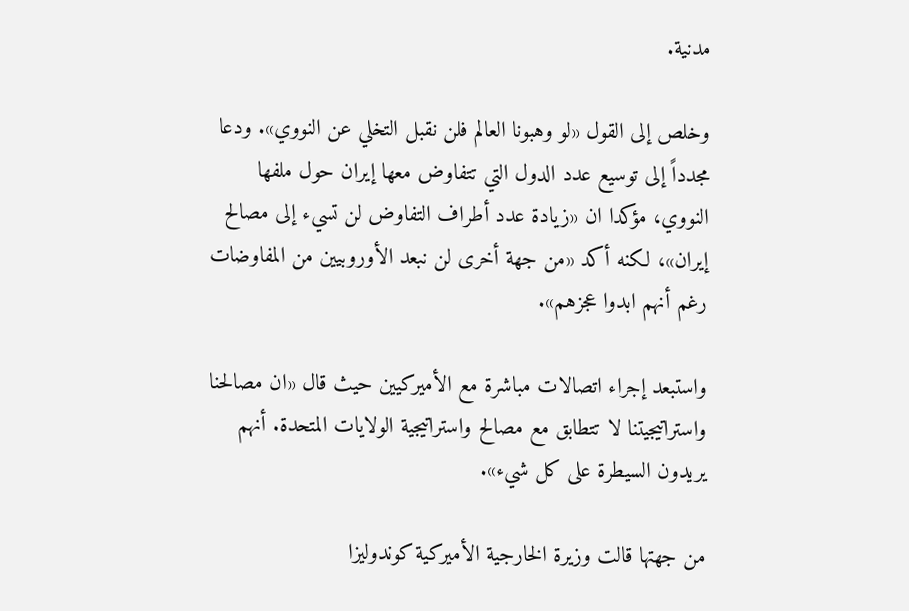مدنية.

وخلص إلى القول «لو وهبونا العالم فلن نقبل التخلي عن النووي». ودعا مجدداً إلى توسيع عدد الدول التي تتفاوض معها إيران حول ملفها النووي، مؤكدا ان «زيادة عدد أطراف التفاوض لن تسيء إلى مصالح إيران»، لكنه أكد «من جهة أخرى لن نبعد الأوروبيين من المفاوضات رغم أنهم ابدوا عجزهم».

واستبعد إجراء اتصالات مباشرة مع الأميركيين حيث قال «ان مصالحنا واستراتيجيتنا لا تتطابق مع مصالح واستراتيجية الولايات المتحدة. أنهم يريدون السيطرة على كل شيء».

من جهتها قالت وزيرة الخارجية الأميركية كوندوليزا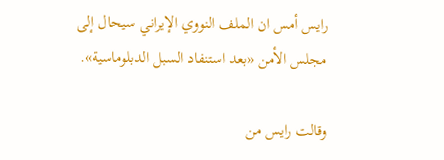رايس أمس ان الملف النووي الإيراني سيحال إلى مجلس الأمن «بعد استنفاد السبل الدبلوماسية».

وقالت رايس من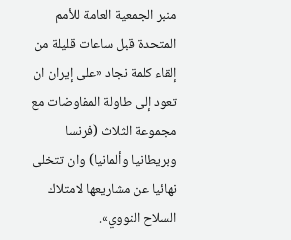منبر الجمعية العامة للأمم المتحدة قبل ساعات قليلة من إلقاء كلمة نجاد «على إيران ان تعود إلى طاولة المفاوضات مع مجموعة الثلاث (فرنسا وبريطانيا وألمانيا) وان تتخلى نهائيا عن مشاريعها لامتلاك السلاح النووي».